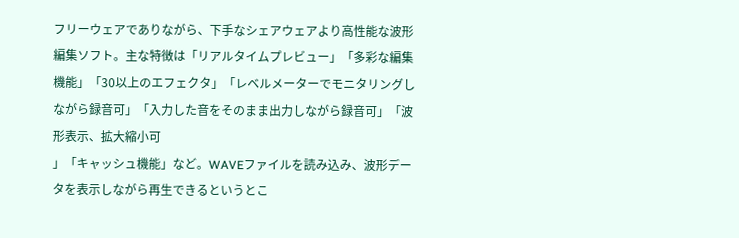フリーウェアでありながら、下手なシェアウェアより高性能な波形編集ソフト。主な特徴は「リアルタイムプレビュー」「多彩な編集機能」「30以上のエフェクタ」「レベルメーターでモニタリングしながら録音可」「入力した音をそのまま出力しながら録音可」「波形表示、拡大縮小可
」「キャッシュ機能」など。WAVEファイルを読み込み、波形データを表示しながら再生できるというとこ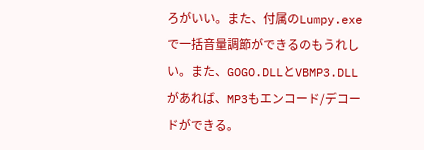ろがいい。また、付属のLumpy.exeで一括音量調節ができるのもうれしい。また、GOGO.DLLとVBMP3.DLLがあれば、MP3もエンコード/デコードができる。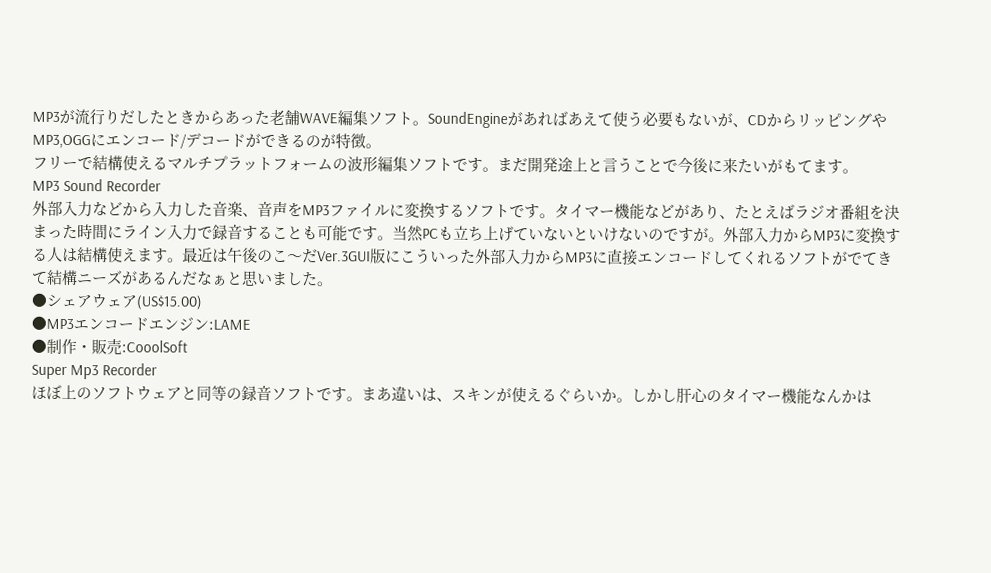MP3が流行りだしたときからあった老舗WAVE編集ソフト。SoundEngineがあればあえて使う必要もないが、CDからリッピングやMP3,OGGにエンコード/デコードができるのが特徴。
フリーで結構使えるマルチプラットフォームの波形編集ソフトです。まだ開発途上と言うことで今後に来たいがもてます。
MP3 Sound Recorder
外部入力などから入力した音楽、音声をMP3ファイルに変換するソフトです。タイマー機能などがあり、たとえばラジオ番組を決まった時間にライン入力で録音することも可能です。当然PCも立ち上げていないといけないのですが。外部入力からMP3に変換する人は結構使えます。最近は午後のこ〜だVer.3GUI版にこういった外部入力からMP3に直接エンコードしてくれるソフトがでてきて結構ニーズがあるんだなぁと思いました。
●シェアウェア(US$15.00)
●MP3エンコードエンジン:LAME
●制作・販売:CooolSoft
Super Mp3 Recorder
ほぼ上のソフトウェアと同等の録音ソフトです。まあ違いは、スキンが使えるぐらいか。しかし肝心のタイマー機能なんかは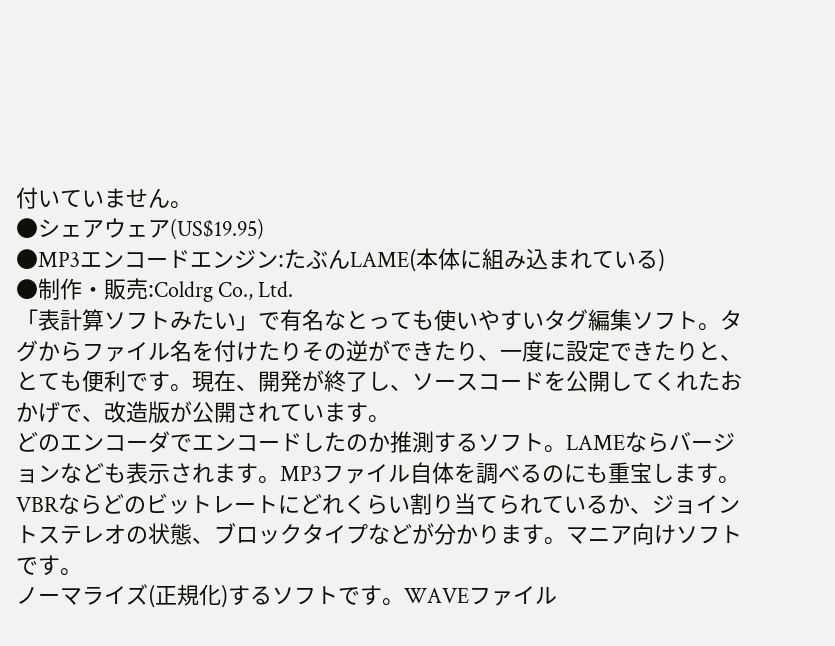付いていません。
●シェアウェア(US$19.95)
●MP3エンコードエンジン:たぶんLAME(本体に組み込まれている)
●制作・販売:Coldrg Co., Ltd.
「表計算ソフトみたい」で有名なとっても使いやすいタグ編集ソフト。タグからファイル名を付けたりその逆ができたり、一度に設定できたりと、とても便利です。現在、開発が終了し、ソースコードを公開してくれたおかげで、改造版が公開されています。
どのエンコーダでエンコードしたのか推測するソフト。LAMEならバージョンなども表示されます。MP3ファイル自体を調べるのにも重宝します。VBRならどのビットレートにどれくらい割り当てられているか、ジョイントステレオの状態、ブロックタイプなどが分かります。マニア向けソフトです。
ノーマライズ(正規化)するソフトです。WAVEファイル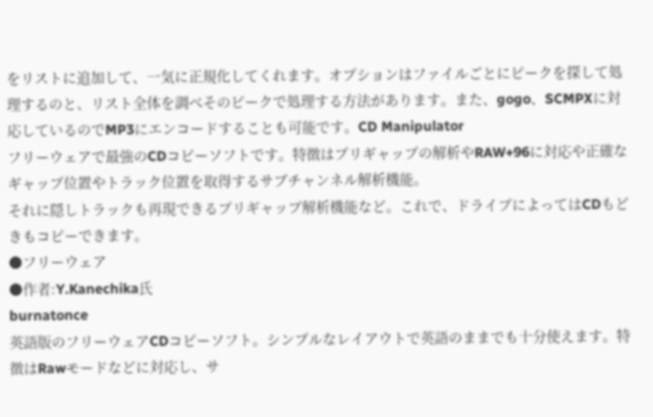をリストに追加して、一気に正規化してくれます。オプションはファイルごとにピークを探して処理するのと、リスト全体を調べそのピークで処理する方法があります。また、gogo、SCMPXに対応しているのでMP3にエンコードすることも可能です。CD Manipulator
フリーウェアで最強のCDコピーソフトです。特徴はプリギャップの解析やRAW+96に対応や正確なギャップ位置やトラック位置を取得するサブチャンネル解析機能。
それに隠しトラックも再現できるプリギャップ解析機能など。これで、ドライブによってはCDもどきもコピーできます。
●フリーウェア
●作者:Y.Kanechika氏
burnatonce
英語版のフリーウェアCDコピーソフト。シンプルなレイアウトで英語のままでも十分使えます。特徴はRawモードなどに対応し、サ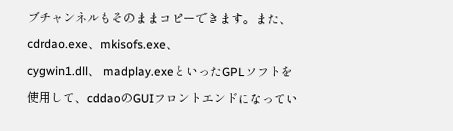ブチャンネルもそのままコピーできます。また、cdrdao.exe、mkisofs.exe、
cygwin1.dll、 madplay.exeといったGPLソフトを使用して、cddaoのGUIフロントエンドになってい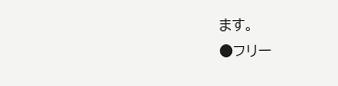ます。
●フリー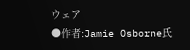ウェア
●作者:Jamie Osborne氏